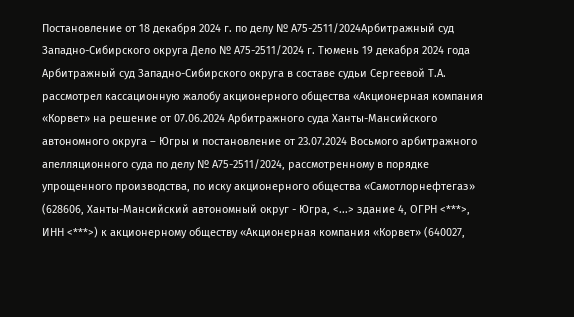Постановление от 18 декабря 2024 г. по делу № А75-2511/2024Арбитражный суд Западно-Сибирского округа Дело № А75-2511/2024 г. Тюмень 19 декабря 2024 года Арбитражный суд Западно-Сибирского округа в составе судьи Сергеевой Т.А. рассмотрел кассационную жалобу акционерного общества «Акционерная компания «Корвет» на решение от 07.06.2024 Арбитражного суда Ханты-Мансийского автономного округа – Югры и постановление от 23.07.2024 Восьмого арбитражного апелляционного суда по делу № А75-2511/2024, рассмотренному в порядке упрощенного производства, по иску акционерного общества «Самотлорнефтегаз» (628606, Ханты-Мансийский автономный округ - Югра, <...> здание 4, ОГРН <***>, ИНН <***>) к акционерному обществу «Акционерная компания «Корвет» (640027,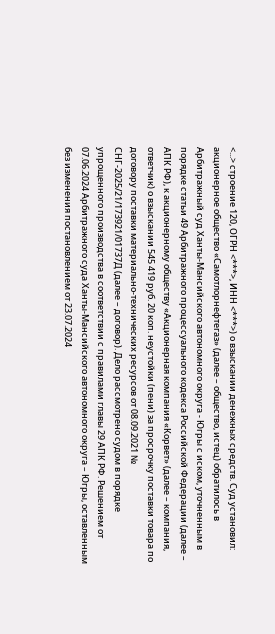<...> строение 120, ОГРН <***>, ИНН <***>) о взыскании денежных средств. Суд установил: акционерное общество «Самотлорнефтегаз» (далее – общество, истец) обратилось в Арбитражный суд Ханты-Мансийского автономного округа - Югры с иском, уточненным в порядке статьи 49 Арбитражного процессуального кодекса Российской Федерации (далее – АПК РФ), к акционерному обществу «Акционерная компания «Корвет» (далее – компания, ответчик) о взыскании 545 419 руб. 20 коп. неустойки (пени) за просрочку поставки товара по договору поставки материально-технических ресурсов от 08.09.2021 № СНГ-2025/21/173921/01737Д (далее – договор). Дело рассмотрено судом в порядке упрощенного производства в соответствии с правилами главы 29 АПК РФ. Решением от 07.06.2024 Арбитражного суда Ханты-Мансийского автономного округа – Югры, оставленным без изменения постановлением от 23.07.2024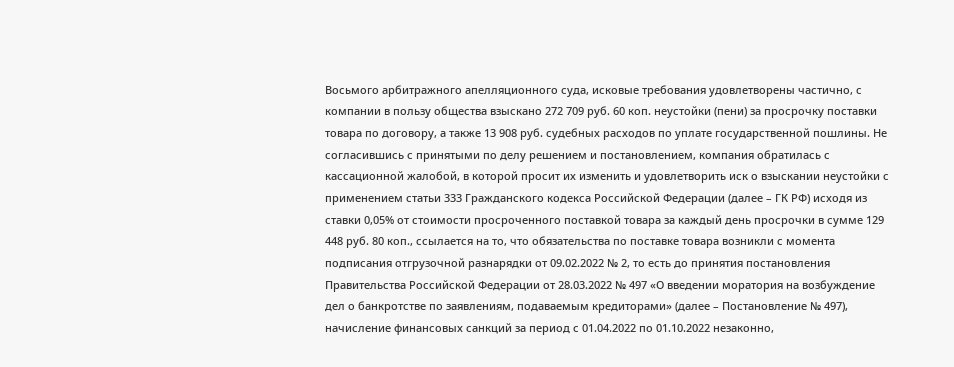Восьмого арбитражного апелляционного суда, исковые требования удовлетворены частично, с компании в пользу общества взыскано 272 709 руб. 60 коп. неустойки (пени) за просрочку поставки товара по договору, а также 13 908 руб. судебных расходов по уплате государственной пошлины. Не согласившись с принятыми по делу решением и постановлением, компания обратилась с кассационной жалобой, в которой просит их изменить и удовлетворить иск о взыскании неустойки с применением статьи 333 Гражданского кодекса Российской Федерации (далее – ГК РФ) исходя из ставки 0,05% от стоимости просроченного поставкой товара за каждый день просрочки в сумме 129 448 руб. 80 коп., ссылается на то, что обязательства по поставке товара возникли с момента подписания отгрузочной разнарядки от 09.02.2022 № 2, то есть до принятия постановления Правительства Российской Федерации от 28.03.2022 № 497 «О введении моратория на возбуждение дел о банкротстве по заявлениям, подаваемым кредиторами» (далее – Постановление № 497), начисление финансовых санкций за период с 01.04.2022 по 01.10.2022 незаконно,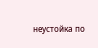неустойка по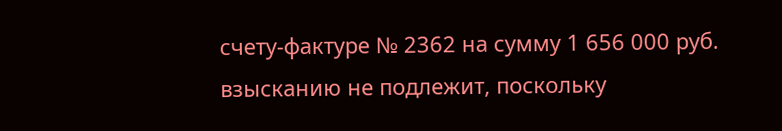счету-фактуре № 2362 на сумму 1 656 000 руб. взысканию не подлежит, поскольку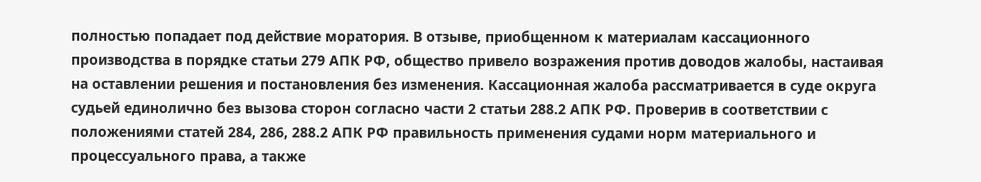полностью попадает под действие моратория. В отзыве, приобщенном к материалам кассационного производства в порядке статьи 279 АПК РФ, общество привело возражения против доводов жалобы, настаивая на оставлении решения и постановления без изменения. Кассационная жалоба рассматривается в суде округа судьей единолично без вызова сторон согласно части 2 статьи 288.2 АПК РФ. Проверив в соответствии с положениями статей 284, 286, 288.2 АПК РФ правильность применения судами норм материального и процессуального права, а также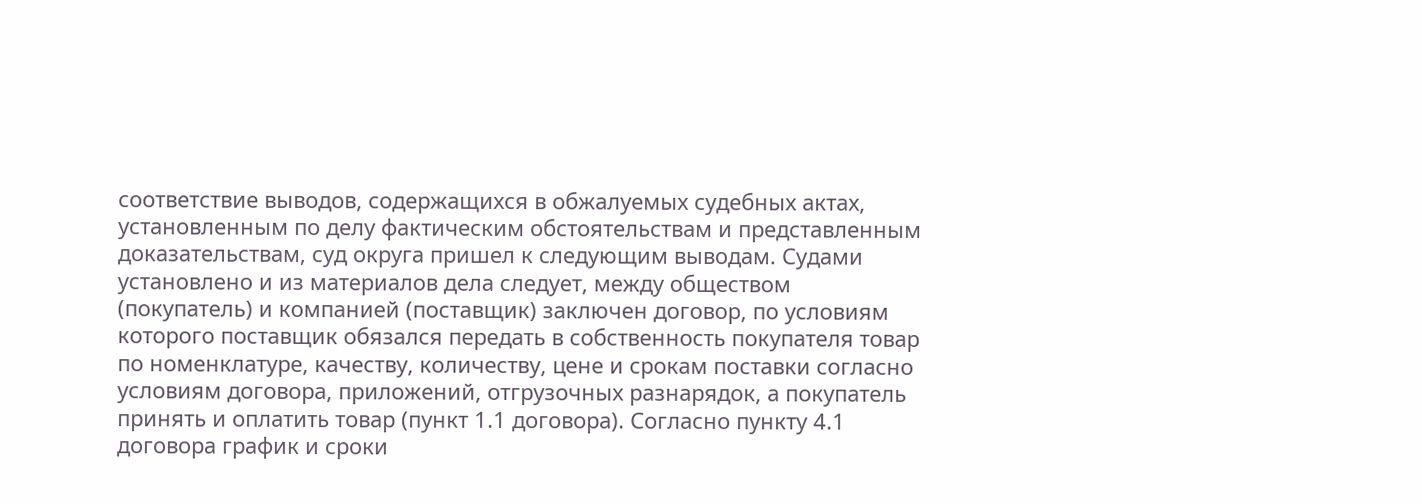соответствие выводов, содержащихся в обжалуемых судебных актах, установленным по делу фактическим обстоятельствам и представленным доказательствам, суд округа пришел к следующим выводам. Судами установлено и из материалов дела следует, между обществом (покупатель) и компанией (поставщик) заключен договор, по условиям которого поставщик обязался передать в собственность покупателя товар по номенклатуре, качеству, количеству, цене и срокам поставки согласно условиям договора, приложений, отгрузочных разнарядок, а покупатель принять и оплатить товар (пункт 1.1 договора). Согласно пункту 4.1 договора график и сроки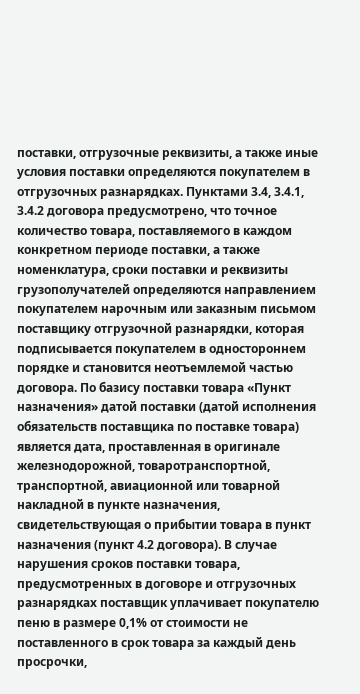поставки, отгрузочные реквизиты, а также иные условия поставки определяются покупателем в отгрузочных разнарядках. Пунктами 3.4, 3.4.1, 3.4.2 договора предусмотрено, что точное количество товара, поставляемого в каждом конкретном периоде поставки, а также номенклатура, сроки поставки и реквизиты грузополучателей определяются направлением покупателем нарочным или заказным письмом поставщику отгрузочной разнарядки, которая подписывается покупателем в одностороннем порядке и становится неотъемлемой частью договора. По базису поставки товара «Пункт назначения» датой поставки (датой исполнения обязательств поставщика по поставке товара) является дата, проставленная в оригинале железнодорожной, товаротранспортной, транспортной, авиационной или товарной накладной в пункте назначения, свидетельствующая о прибытии товара в пункт назначения (пункт 4.2 договора). В случае нарушения сроков поставки товара, предусмотренных в договоре и отгрузочных разнарядках поставщик уплачивает покупателю пеню в размере 0,1% от стоимости не поставленного в срок товара за каждый день просрочки,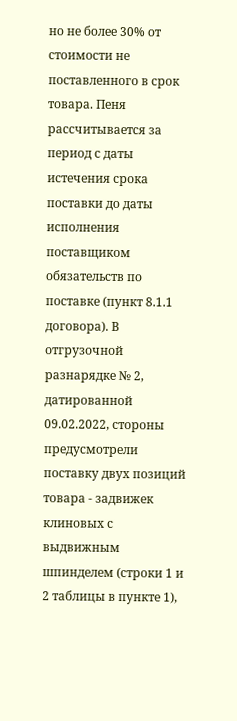но не более 30% от стоимости не поставленного в срок товара. Пеня рассчитывается за период с даты истечения срока поставки до даты исполнения поставщиком обязательств по поставке (пункт 8.1.1 договора). В отгрузочной разнарядке № 2, датированной 09.02.2022, стороны предусмотрели поставку двух позиций товара - задвижек клиновых с выдвижным шпинделем (строки 1 и 2 таблицы в пункте 1),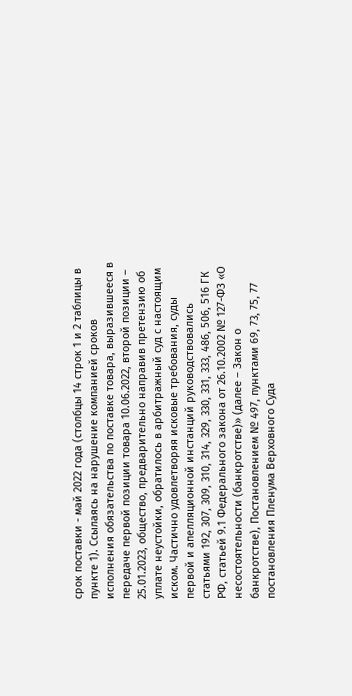срок поставки - май 2022 года (столбцы 14 строк 1 и 2 таблицы в пункте 1). Ссылаясь на нарушение компанией сроков исполнения обязательства по поставке товара, выразившееся в передаче первой позиции товара 10.06.2022, второй позиции – 25.01.2023, общество, предварительно направив претензию об уплате неустойки, обратилось в арбитражный суд с настоящим иском. Частично удовлетворяя исковые требования, суды первой и апелляционной инстанций руководствовались статьями 192, 307, 309, 310, 314, 329, 330, 331, 333, 486, 506, 516 ГК РФ, статьей 9.1 Федерального закона от 26.10.2002 № 127-ФЗ «О несостоятельности (банкротстве)» (далее – Закон о банкротстве), Постановлением № 497, пунктами 69, 73, 75, 77 постановления Пленума Верховного Суда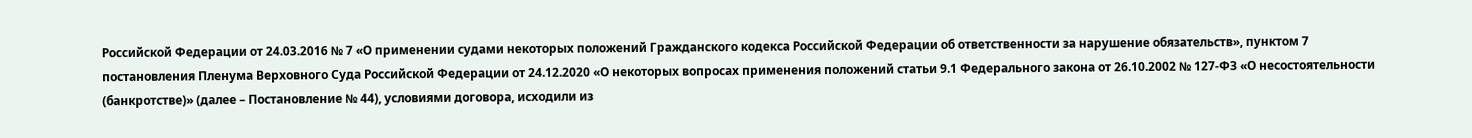Российской Федерации от 24.03.2016 № 7 «О применении судами некоторых положений Гражданского кодекса Российской Федерации об ответственности за нарушение обязательств», пунктом 7 постановления Пленума Верховного Суда Российской Федерации от 24.12.2020 «О некоторых вопросах применения положений статьи 9.1 Федерального закона от 26.10.2002 № 127-ФЗ «О несостоятельности (банкротстве)» (далее – Постановление № 44), условиями договора, исходили из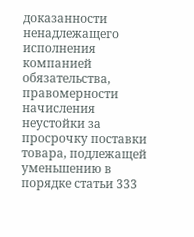доказанности ненадлежащего исполнения компанией обязательства, правомерности начисления неустойки за просрочку поставки товара, подлежащей уменьшению в порядке статьи 333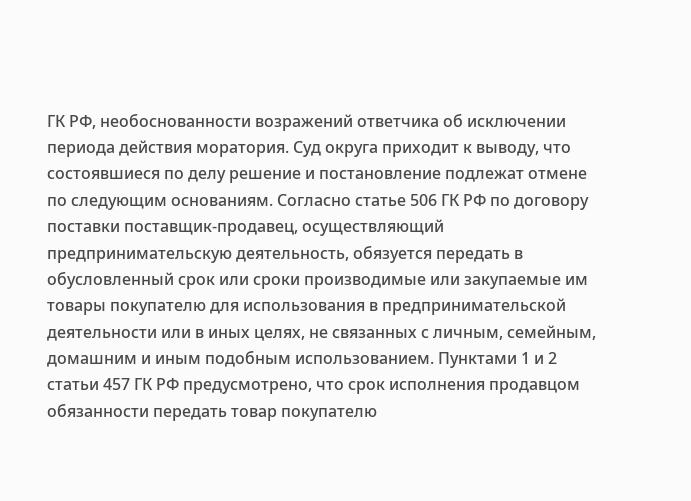ГК РФ, необоснованности возражений ответчика об исключении периода действия моратория. Суд округа приходит к выводу, что состоявшиеся по делу решение и постановление подлежат отмене по следующим основаниям. Согласно статье 506 ГК РФ по договору поставки поставщик-продавец, осуществляющий предпринимательскую деятельность, обязуется передать в обусловленный срок или сроки производимые или закупаемые им товары покупателю для использования в предпринимательской деятельности или в иных целях, не связанных с личным, семейным, домашним и иным подобным использованием. Пунктами 1 и 2 статьи 457 ГК РФ предусмотрено, что срок исполнения продавцом обязанности передать товар покупателю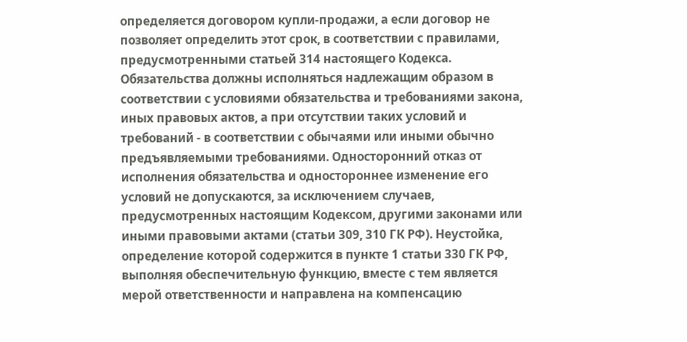определяется договором купли-продажи, а если договор не позволяет определить этот срок, в соответствии с правилами, предусмотренными статьей 314 настоящего Кодекса. Обязательства должны исполняться надлежащим образом в соответствии с условиями обязательства и требованиями закона, иных правовых актов, а при отсутствии таких условий и требований - в соответствии с обычаями или иными обычно предъявляемыми требованиями. Односторонний отказ от исполнения обязательства и одностороннее изменение его условий не допускаются, за исключением случаев, предусмотренных настоящим Кодексом, другими законами или иными правовыми актами (статьи 309, 310 ГК РФ). Неустойка, определение которой содержится в пункте 1 статьи 330 ГК РФ, выполняя обеспечительную функцию, вместе с тем является мерой ответственности и направлена на компенсацию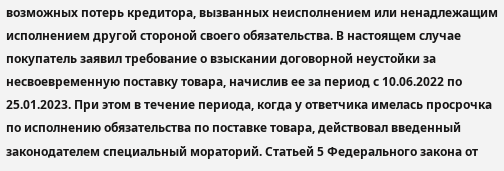возможных потерь кредитора, вызванных неисполнением или ненадлежащим исполнением другой стороной своего обязательства. В настоящем случае покупатель заявил требование о взыскании договорной неустойки за несвоевременную поставку товара, начислив ее за период с 10.06.2022 по 25.01.2023. При этом в течение периода, когда у ответчика имелась просрочка по исполнению обязательства по поставке товара, действовал введенный законодателем специальный мораторий. Статьей 5 Федерального закона от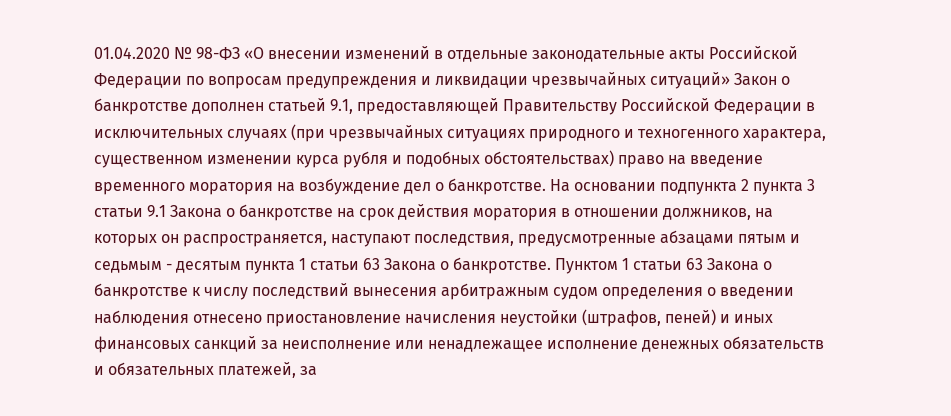01.04.2020 № 98-ФЗ «О внесении изменений в отдельные законодательные акты Российской Федерации по вопросам предупреждения и ликвидации чрезвычайных ситуаций» Закон о банкротстве дополнен статьей 9.1, предоставляющей Правительству Российской Федерации в исключительных случаях (при чрезвычайных ситуациях природного и техногенного характера, существенном изменении курса рубля и подобных обстоятельствах) право на введение временного моратория на возбуждение дел о банкротстве. На основании подпункта 2 пункта 3 статьи 9.1 Закона о банкротстве на срок действия моратория в отношении должников, на которых он распространяется, наступают последствия, предусмотренные абзацами пятым и седьмым - десятым пункта 1 статьи 63 Закона о банкротстве. Пунктом 1 статьи 63 Закона о банкротстве к числу последствий вынесения арбитражным судом определения о введении наблюдения отнесено приостановление начисления неустойки (штрафов, пеней) и иных финансовых санкций за неисполнение или ненадлежащее исполнение денежных обязательств и обязательных платежей, за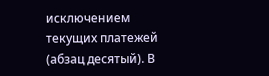исключением текущих платежей (абзац десятый). В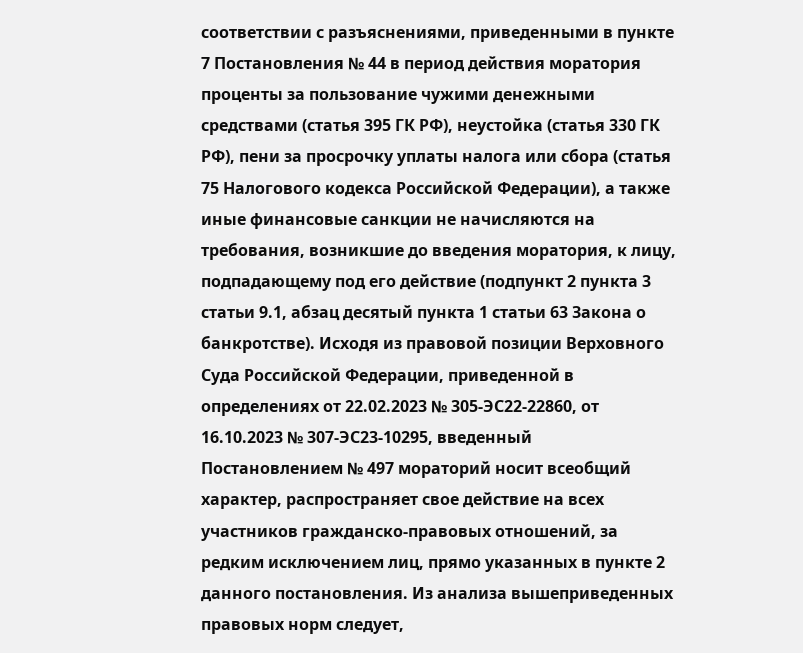соответствии с разъяснениями, приведенными в пункте 7 Постановления № 44 в период действия моратория проценты за пользование чужими денежными средствами (статья 395 ГК РФ), неустойка (статья 330 ГК РФ), пени за просрочку уплаты налога или сбора (статья 75 Налогового кодекса Российской Федерации), а также иные финансовые санкции не начисляются на требования, возникшие до введения моратория, к лицу, подпадающему под его действие (подпункт 2 пункта 3 статьи 9.1, абзац десятый пункта 1 статьи 63 Закона о банкротстве). Исходя из правовой позиции Верховного Суда Российской Федерации, приведенной в определениях от 22.02.2023 № 305-ЭС22-22860, от 16.10.2023 № 307-ЭС23-10295, введенный Постановлением № 497 мораторий носит всеобщий характер, распространяет свое действие на всех участников гражданско-правовых отношений, за редким исключением лиц, прямо указанных в пункте 2 данного постановления. Из анализа вышеприведенных правовых норм следует,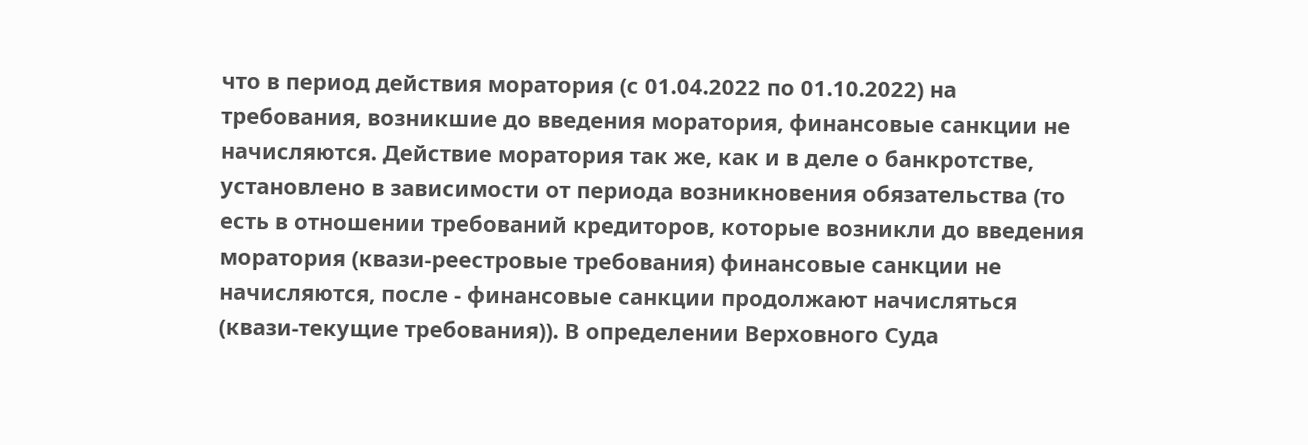что в период действия моратория (с 01.04.2022 по 01.10.2022) на требования, возникшие до введения моратория, финансовые санкции не начисляются. Действие моратория так же, как и в деле о банкротстве, установлено в зависимости от периода возникновения обязательства (то есть в отношении требований кредиторов, которые возникли до введения моратория (квази-реестровые требования) финансовые санкции не начисляются, после - финансовые санкции продолжают начисляться (квази-текущие требования)). В определении Верховного Суда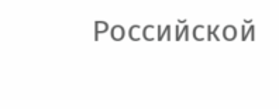Российской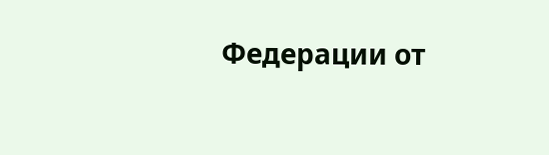Федерации от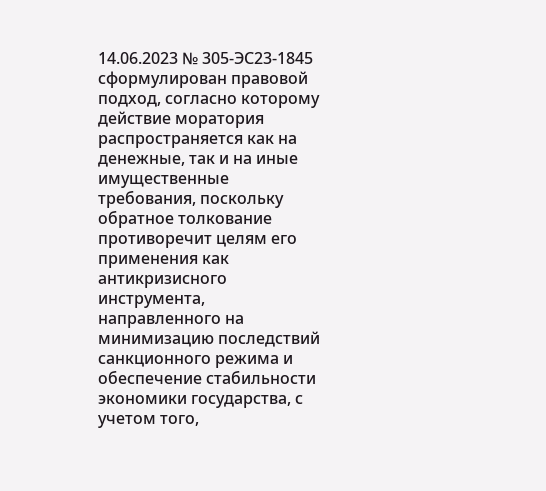14.06.2023 № 305-ЭС23-1845 сформулирован правовой подход, согласно которому действие моратория распространяется как на денежные, так и на иные имущественные требования, поскольку обратное толкование противоречит целям его применения как антикризисного инструмента, направленного на минимизацию последствий санкционного режима и обеспечение стабильности экономики государства, с учетом того,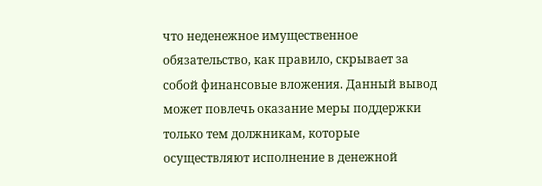что неденежное имущественное обязательство, как правило, скрывает за собой финансовые вложения. Данный вывод может повлечь оказание меры поддержки только тем должникам, которые осуществляют исполнение в денежной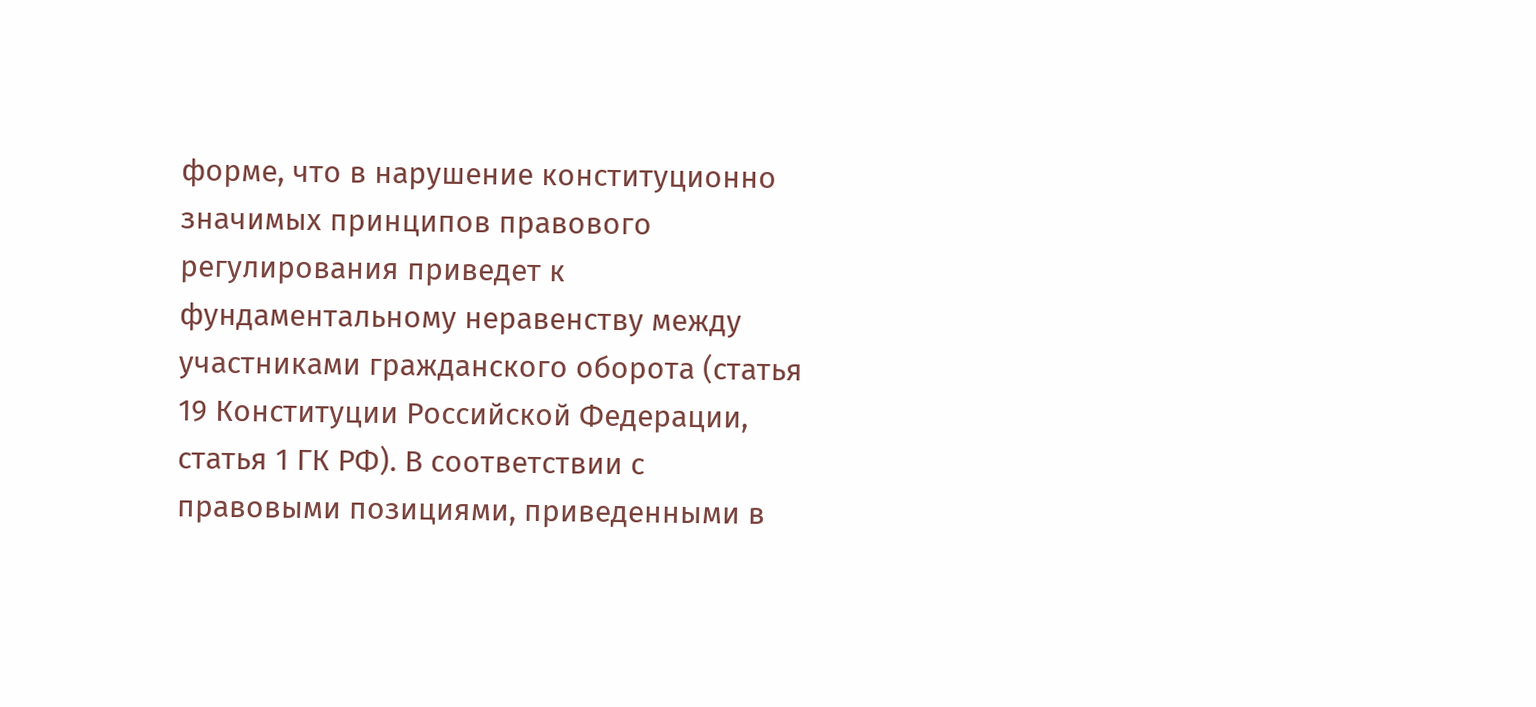форме, что в нарушение конституционно значимых принципов правового регулирования приведет к фундаментальному неравенству между участниками гражданского оборота (статья 19 Конституции Российской Федерации, статья 1 ГК РФ). В соответствии с правовыми позициями, приведенными в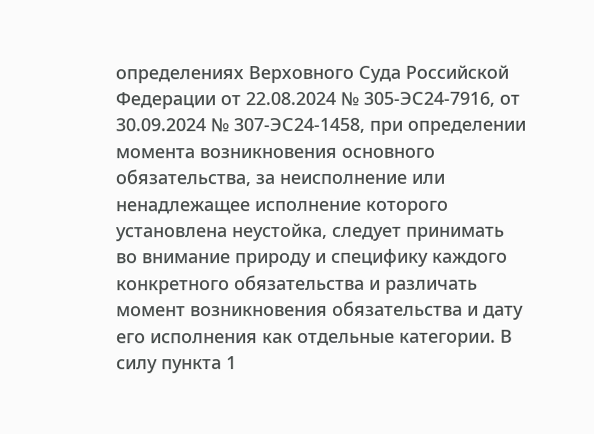определениях Верховного Суда Российской Федерации от 22.08.2024 № 305-ЭС24-7916, от 30.09.2024 № 307-ЭС24-1458, при определении момента возникновения основного обязательства, за неисполнение или ненадлежащее исполнение которого установлена неустойка, следует принимать во внимание природу и специфику каждого конкретного обязательства и различать момент возникновения обязательства и дату его исполнения как отдельные категории. В силу пункта 1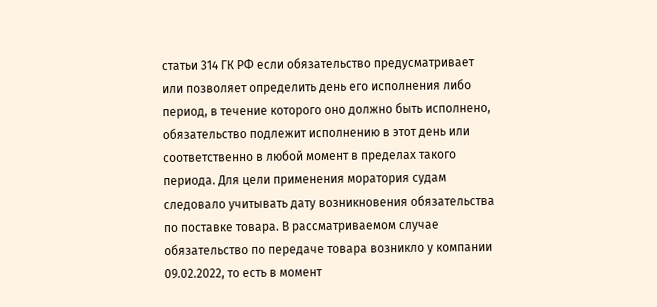статьи 314 ГК РФ если обязательство предусматривает или позволяет определить день его исполнения либо период, в течение которого оно должно быть исполнено, обязательство подлежит исполнению в этот день или соответственно в любой момент в пределах такого периода. Для цели применения моратория судам следовало учитывать дату возникновения обязательства по поставке товара. В рассматриваемом случае обязательство по передаче товара возникло у компании 09.02.2022, то есть в момент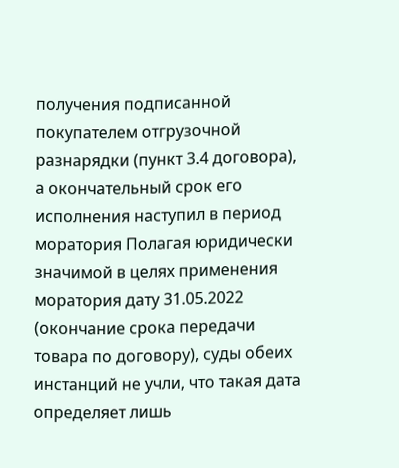получения подписанной покупателем отгрузочной разнарядки (пункт 3.4 договора), а окончательный срок его исполнения наступил в период моратория Полагая юридически значимой в целях применения моратория дату 31.05.2022 (окончание срока передачи товара по договору), суды обеих инстанций не учли, что такая дата определяет лишь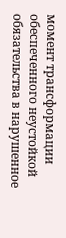момент трансформации обеспеченного неустойкой обязательства в нарушенное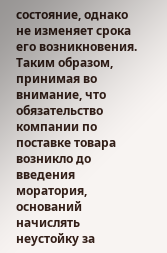состояние, однако не изменяет срока его возникновения. Таким образом, принимая во внимание, что обязательство компании по поставке товара возникло до введения моратория, оснований начислять неустойку за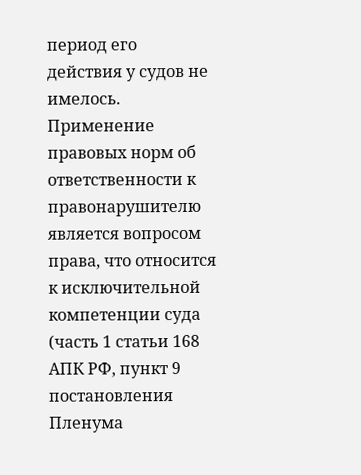период его действия у судов не имелось. Применение правовых норм об ответственности к правонарушителю является вопросом права, что относится к исключительной компетенции суда (часть 1 статьи 168 АПК РФ, пункт 9 постановления Пленума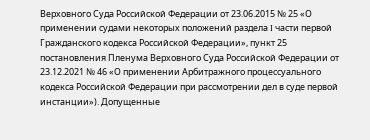Верховного Суда Российской Федерации от 23.06.2015 № 25 «О применении судами некоторых положений раздела I части первой Гражданского кодекса Российской Федерации», пункт 25 постановления Пленума Верховного Суда Российской Федерации от 23.12.2021 № 46 «О применении Арбитражного процессуального кодекса Российской Федерации при рассмотрении дел в суде первой инстанции»). Допущенные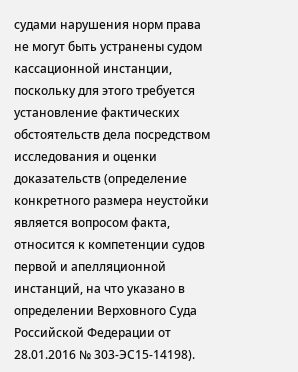судами нарушения норм права не могут быть устранены судом кассационной инстанции, поскольку для этого требуется установление фактических обстоятельств дела посредством исследования и оценки доказательств (определение конкретного размера неустойки является вопросом факта, относится к компетенции судов первой и апелляционной инстанций, на что указано в определении Верховного Суда Российской Федерации от 28.01.2016 № 303-ЭС15-14198).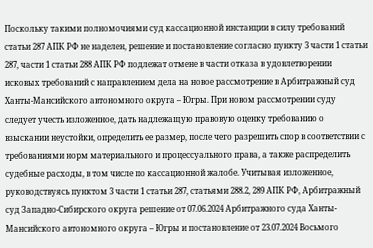Поскольку такими полномочиями суд кассационной инстанции в силу требований статьи 287 АПК РФ не наделен, решение и постановление согласно пункту 3 части 1 статьи 287, части 1 статьи 288 АПК РФ подлежат отмене в части отказа в удовлетворении исковых требований с направлением дела на новое рассмотрение в Арбитражный суд Ханты-Мансийского автономного округа – Югры. При новом рассмотрении суду следует учесть изложенное, дать надлежащую правовую оценку требованию о взыскании неустойки, определить ее размер, после чего разрешить спор в соответствии с требованиями норм материального и процессуального права, а также распределить судебные расходы, в том числе по кассационной жалобе. Учитывая изложенное, руководствуясь пунктом 3 части 1 статьи 287, статьями 288.2, 289 АПК РФ, Арбитражный суд Западно-Сибирского округа решение от 07.06.2024 Арбитражного суда Ханты-Мансийского автономного округа – Югры и постановление от 23.07.2024 Восьмого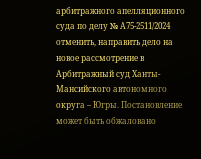арбитражного апелляционного суда по делу № А75-2511/2024 отменить, направить дело на новое рассмотрение в Арбитражный суд Ханты-Мансийского автономного округа – Югры. Постановление может быть обжаловано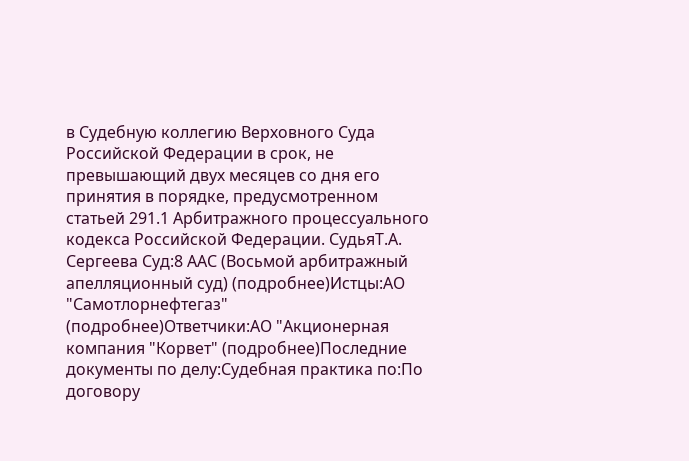в Судебную коллегию Верховного Суда Российской Федерации в срок, не превышающий двух месяцев со дня его принятия в порядке, предусмотренном статьей 291.1 Арбитражного процессуального кодекса Российской Федерации. СудьяТ.А. Сергеева Суд:8 ААС (Восьмой арбитражный апелляционный суд) (подробнее)Истцы:АО "Самотлорнефтегаз" (подробнее)Ответчики:АО "Акционерная компания "Корвет" (подробнее)Последние документы по делу:Судебная практика по:По договору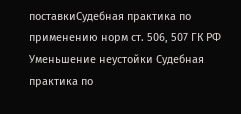поставкиСудебная практика по применению норм ст. 506, 507 ГК РФ Уменьшение неустойки Судебная практика по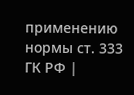применению нормы ст. 333 ГК РФ |